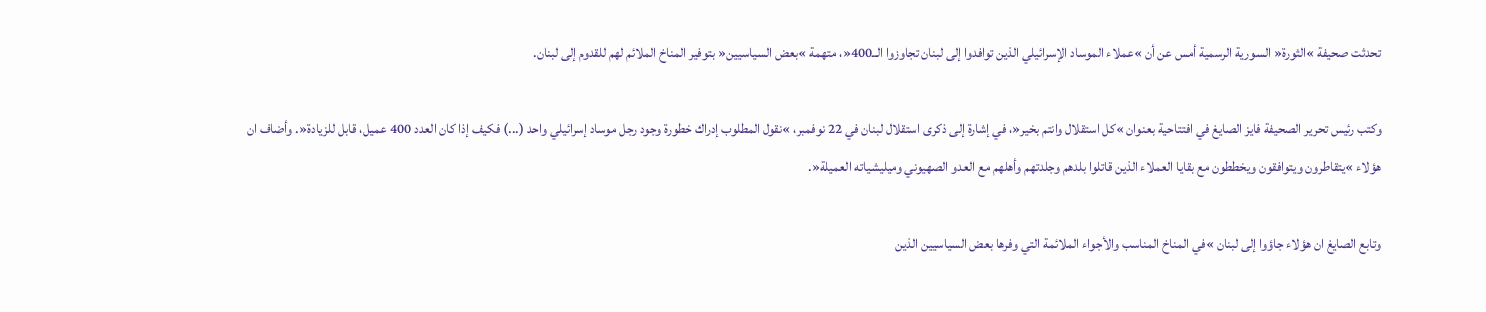تحدثت صحيفة »الثورة« السورية الرسمية أمس عن أن »عملاء الموساد الإسرائيلي الذين توافدوا إلى لبنان تجاوزوا الــ400«، متهمة »بعض السياسيين« بتوفير المناخ الملائم لهم للقدوم إلى لبنان.

وكتب رئيس تحرير الصحيفة فايز الصايغ في افتتاحية بعنوان »كل استقلال وانتم بخير«، في إشارة إلى ذكرى استقلال لبنان في 22 نوفمبر، »نقول المطلوب إدراك خطورة وجود رجل موساد إسرائيلي واحد (...) فكيف إذا كان العدد 400 عميل، قابل للزيادة«. وأضاف ان هؤلاء »يتقاطرون ويتوافقون ويخططون مع بقايا العملاء الذين قاتلوا بلدهم وجلدتهم وأهلهم مع العدو الصهيوني وميليشياته العميلة«.

وتابع الصايغ ان هؤلاء جاؤوا إلى لبنان »في المناخ المناسب والأجواء الملائمة التي وفرها بعض السياسيين الذين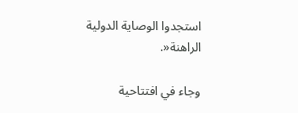استجدوا الوصاية الدولية الراهنة«.

وجاء في افتتاحية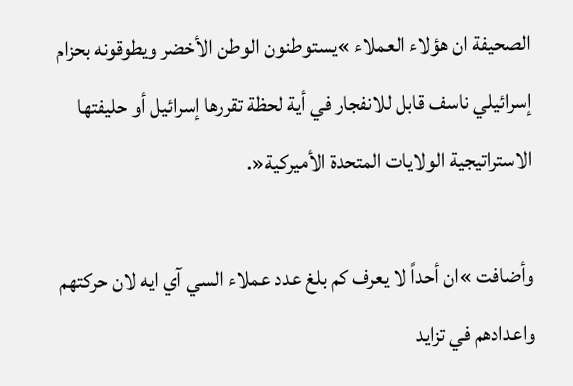الصحيفة ان هؤلاء العملاء »يستوطنون الوطن الأخضر ويطوقونه بحزام إسرائيلي ناسف قابل للانفجار في أية لحظة تقررها إسرائيل أو حليفتها الاستراتيجية الولايات المتحدة الأميركية«.

وأضافت »ان أحداً لا يعرف كم بلغ عدد عملاء السي آي ايه لان حركتهم واعدادهم في تزايد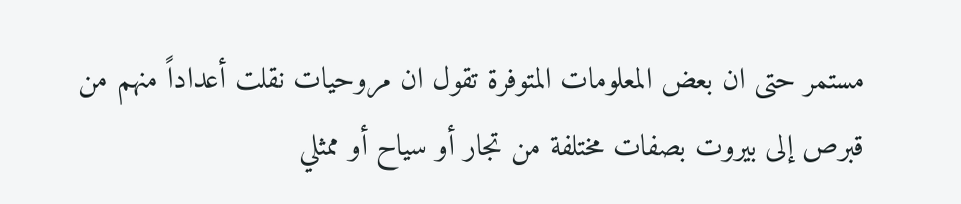مستمر حتى ان بعض المعلومات المتوفرة تقول ان مروحيات نقلت أعداداً منهم من قبرص إلى بيروت بصفات مختلفة من تجار أو سياح أو ممثلي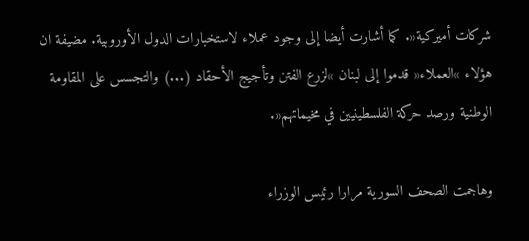شركات أميركية«. كما أشارت أيضا إلى وجود عملاء لاستخبارات الدول الأوروبية. مضيفة ان هؤلاء »العملاء« قدموا إلى لبنان »لزرع الفتن وتأجيج الأحقاد (...) والتجسس على المقاومة الوطنية ورصد حركة الفلسطينيين في مخيماتهم«.

وهاجمت الصحف السورية مرارا رئيس الوزراء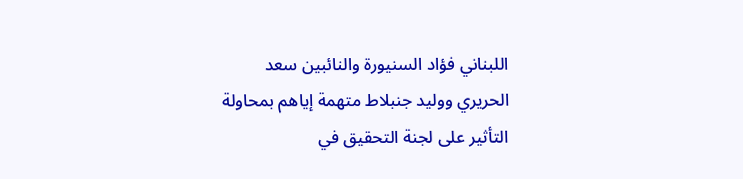اللبناني فؤاد السنيورة والنائبين سعد الحريري ووليد جنبلاط متهمة إياهم بمحاولة التأثير على لجنة التحقيق في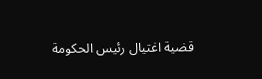قضية اغتيال رئيس الحكومة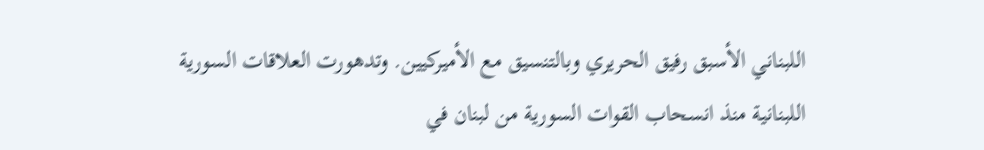اللبناني الأسبق رفيق الحريري وبالتنسيق مع الأميركيين. وتدهورت العلاقات السورية اللبنانية منذ انسحاب القوات السورية من لبنان في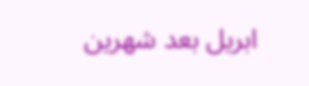ابريل بعد شهرين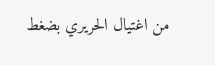من اغتيال الحريري بضغط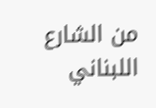من الشارع اللبناني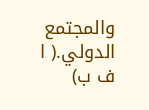والمجتمع الدولي.( ا ف ب)